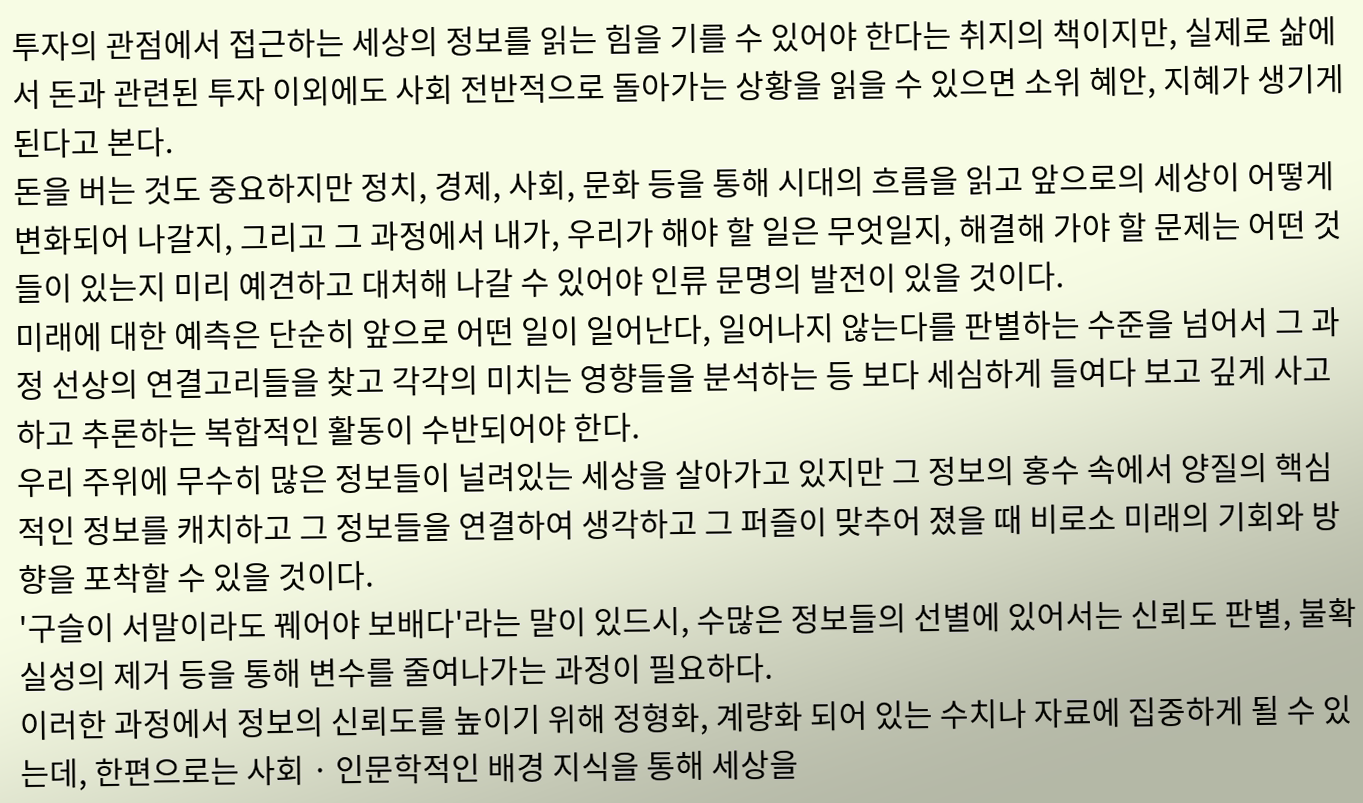투자의 관점에서 접근하는 세상의 정보를 읽는 힘을 기를 수 있어야 한다는 취지의 책이지만, 실제로 삶에서 돈과 관련된 투자 이외에도 사회 전반적으로 돌아가는 상황을 읽을 수 있으면 소위 혜안, 지혜가 생기게 된다고 본다.
돈을 버는 것도 중요하지만 정치, 경제, 사회, 문화 등을 통해 시대의 흐름을 읽고 앞으로의 세상이 어떻게 변화되어 나갈지, 그리고 그 과정에서 내가, 우리가 해야 할 일은 무엇일지, 해결해 가야 할 문제는 어떤 것들이 있는지 미리 예견하고 대처해 나갈 수 있어야 인류 문명의 발전이 있을 것이다.
미래에 대한 예측은 단순히 앞으로 어떤 일이 일어난다, 일어나지 않는다를 판별하는 수준을 넘어서 그 과정 선상의 연결고리들을 찾고 각각의 미치는 영향들을 분석하는 등 보다 세심하게 들여다 보고 깊게 사고하고 추론하는 복합적인 활동이 수반되어야 한다.
우리 주위에 무수히 많은 정보들이 널려있는 세상을 살아가고 있지만 그 정보의 홍수 속에서 양질의 핵심적인 정보를 캐치하고 그 정보들을 연결하여 생각하고 그 퍼즐이 맞추어 졌을 때 비로소 미래의 기회와 방향을 포착할 수 있을 것이다.
'구슬이 서말이라도 꿰어야 보배다'라는 말이 있드시, 수많은 정보들의 선별에 있어서는 신뢰도 판별, 불확실성의 제거 등을 통해 변수를 줄여나가는 과정이 필요하다.
이러한 과정에서 정보의 신뢰도를 높이기 위해 정형화, 계량화 되어 있는 수치나 자료에 집중하게 될 수 있는데, 한편으로는 사회 · 인문학적인 배경 지식을 통해 세상을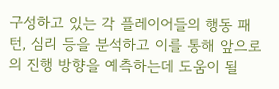구성하고 있는 각 플레이어들의 행동 패턴, 심리 등을 분석하고 이를 통해 앞으로의 진행 방향을 예측하는데 도움이 될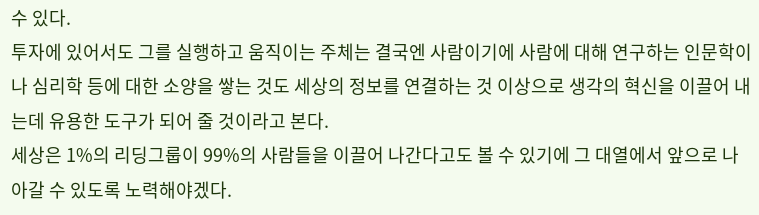수 있다.
투자에 있어서도 그를 실행하고 움직이는 주체는 결국엔 사람이기에 사람에 대해 연구하는 인문학이나 심리학 등에 대한 소양을 쌓는 것도 세상의 정보를 연결하는 것 이상으로 생각의 혁신을 이끌어 내는데 유용한 도구가 되어 줄 것이라고 본다.
세상은 1%의 리딩그룹이 99%의 사람들을 이끌어 나간다고도 볼 수 있기에 그 대열에서 앞으로 나아갈 수 있도록 노력해야겠다.